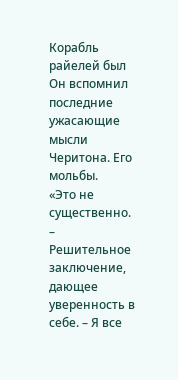Корабль райелей был
Он вспомнил последние ужасающие мысли Черитона. Его мольбы.
«Это не существенно. – Решительное заключение, дающее уверенность в себе. – Я все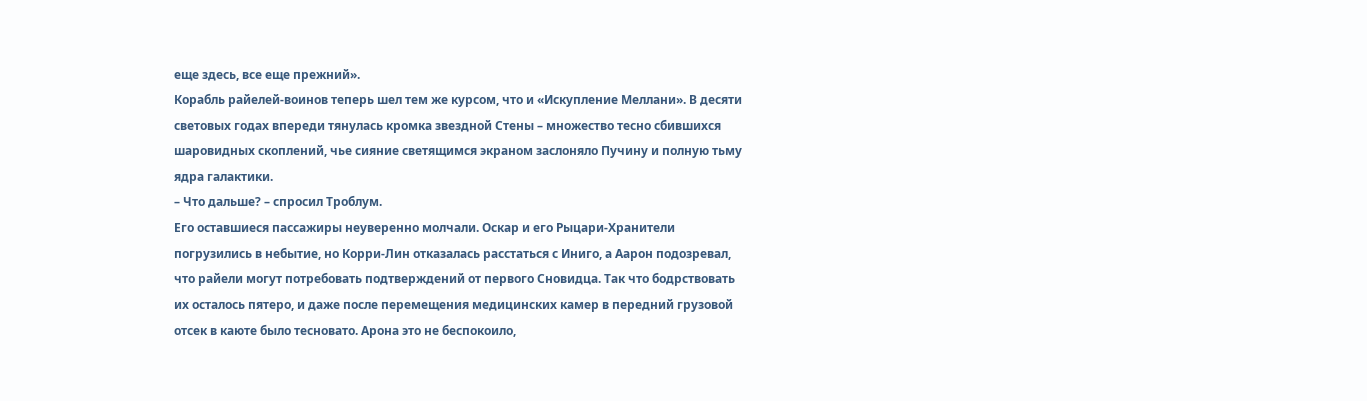еще здесь, все еще прежний».
Корабль райелей-воинов теперь шел тем же курсом, что и «Искупление Меллани». В десяти световых годах впереди тянулась кромка звездной Стены – множество тесно сбившихся шаровидных скоплений, чье сияние светящимся экраном заслоняло Пучину и полную тьму ядра галактики.
– Что дальше? – спросил Троблум.
Его оставшиеся пассажиры неуверенно молчали. Оскар и его Рыцари-Хранители погрузились в небытие, но Корри-Лин отказалась расстаться с Иниго, а Аарон подозревал, что райели могут потребовать подтверждений от первого Сновидца. Так что бодрствовать их осталось пятеро, и даже после перемещения медицинских камер в передний грузовой отсек в каюте было тесновато. Арона это не беспокоило,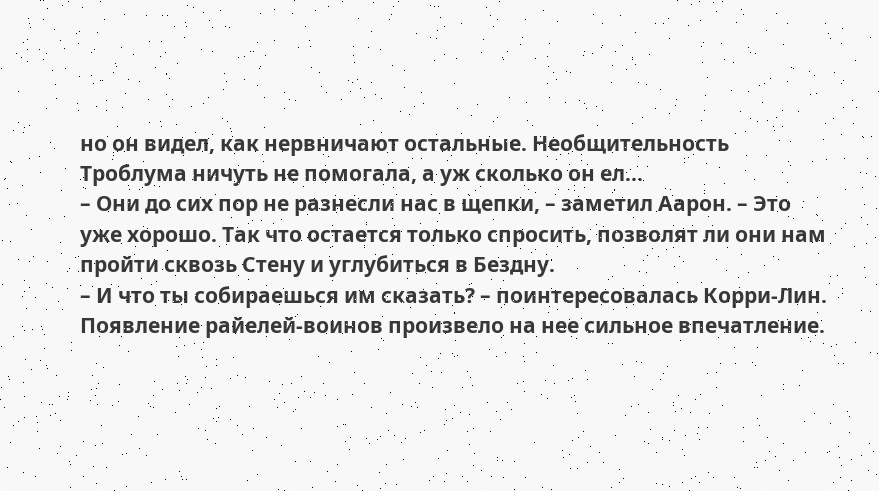но он видел, как нервничают остальные. Необщительность Троблума ничуть не помогала, а уж сколько он ел…
– Они до сих пор не разнесли нас в щепки, – заметил Аарон. – Это уже хорошо. Так что остается только спросить, позволят ли они нам пройти сквозь Стену и углубиться в Бездну.
– И что ты собираешься им сказать? – поинтересовалась Корри-Лин.
Появление райелей-воинов произвело на нее сильное впечатление.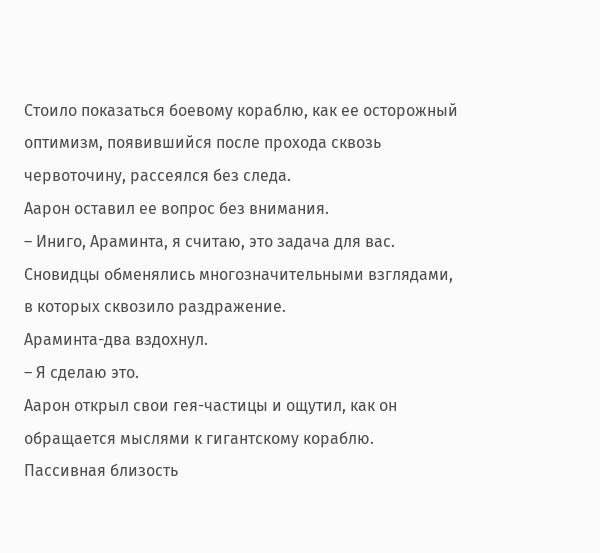Стоило показаться боевому кораблю, как ее осторожный оптимизм, появившийся после прохода сквозь червоточину, рассеялся без следа.
Аарон оставил ее вопрос без внимания.
– Иниго, Араминта, я считаю, это задача для вас.
Сновидцы обменялись многозначительными взглядами, в которых сквозило раздражение.
Араминта-два вздохнул.
– Я сделаю это.
Аарон открыл свои гея-частицы и ощутил, как он обращается мыслями к гигантскому кораблю. Пассивная близость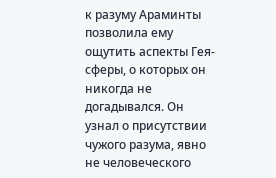к разуму Араминты позволила ему ощутить аспекты Гея-сферы, о которых он никогда не догадывался. Он узнал о присутствии чужого разума, явно не человеческого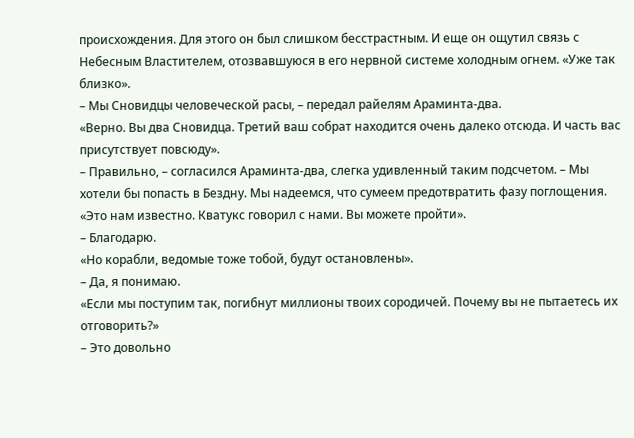происхождения. Для этого он был слишком бесстрастным. И еще он ощутил связь с Небесным Властителем, отозвавшуюся в его нервной системе холодным огнем. «Уже так близко».
– Мы Сновидцы человеческой расы, – передал райелям Араминта-два.
«Верно. Вы два Сновидца. Третий ваш собрат находится очень далеко отсюда. И часть вас присутствует повсюду».
– Правильно, – согласился Араминта-два, слегка удивленный таким подсчетом. – Мы хотели бы попасть в Бездну. Мы надеемся, что сумеем предотвратить фазу поглощения.
«Это нам известно. Кватукс говорил с нами. Вы можете пройти».
– Благодарю.
«Но корабли, ведомые тоже тобой, будут остановлены».
– Да, я понимаю.
«Если мы поступим так, погибнут миллионы твоих сородичей. Почему вы не пытаетесь их отговорить?»
– Это довольно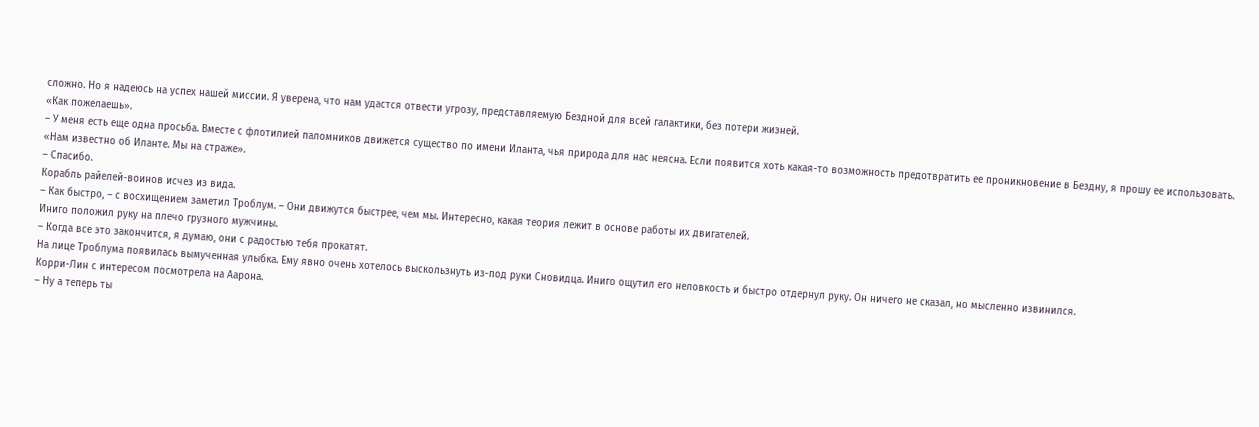сложно. Но я надеюсь на успех нашей миссии. Я уверена, что нам удастся отвести угрозу, представляемую Бездной для всей галактики, без потери жизней.
«Как пожелаешь».
– У меня есть еще одна просьба. Вместе с флотилией паломников движется существо по имени Иланта, чья природа для нас неясна. Если появится хоть какая-то возможность предотвратить ее проникновение в Бездну, я прошу ее использовать.
«Нам известно об Иланте. Мы на страже».
– Спасибо.
Корабль райелей-воинов исчез из вида.
– Как быстро, – с восхищением заметил Троблум. – Они движутся быстрее, чем мы. Интересно, какая теория лежит в основе работы их двигателей.
Иниго положил руку на плечо грузного мужчины.
– Когда все это закончится, я думаю, они с радостью тебя прокатят.
На лице Троблума появилась вымученная улыбка. Ему явно очень хотелось выскользнуть из-под руки Сновидца. Иниго ощутил его неловкость и быстро отдернул руку. Он ничего не сказал, но мысленно извинился.
Корри-Лин с интересом посмотрела на Аарона.
– Ну а теперь ты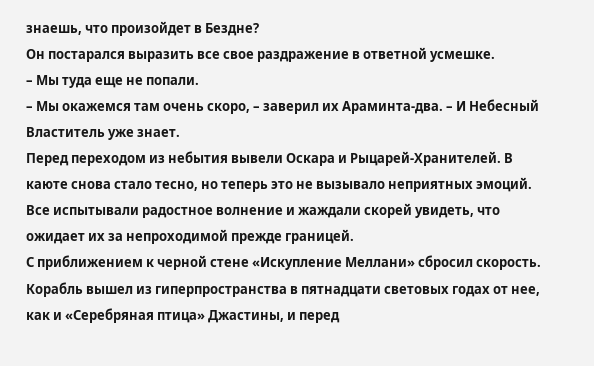знаешь, что произойдет в Бездне?
Он постарался выразить все свое раздражение в ответной усмешке.
– Мы туда еще не попали.
– Мы окажемся там очень скоро, – заверил их Араминта-два. – И Небесный Властитель уже знает.
Перед переходом из небытия вывели Оскара и Рыцарей-Хранителей. В каюте снова стало тесно, но теперь это не вызывало неприятных эмоций. Все испытывали радостное волнение и жаждали скорей увидеть, что ожидает их за непроходимой прежде границей.
С приближением к черной стене «Искупление Меллани» сбросил скорость. Корабль вышел из гиперпространства в пятнадцати световых годах от нее, как и «Серебряная птица» Джастины, и перед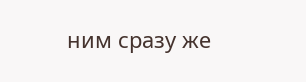ним сразу же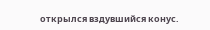открылся вздувшийся конус.